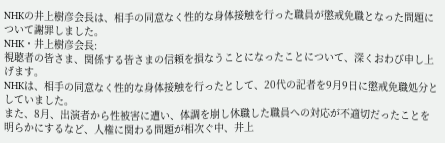NHKの井上樹彦会長は、相手の同意なく性的な身体接触を行った職員が懲戒免職となった問題について謝罪しました。
NHK・井上樹彦会長:
視聴者の皆さま、関係する皆さまの信頼を損なうことになったことについて、深くおわび申し上げます。
NHKは、相手の同意なく性的な身体接触を行ったとして、20代の記者を9月9日に懲戒免職処分としていました。
また、8月、出演者から性被害に遭い、体調を崩し休職した職員への対応が不適切だったことを明らかにするなど、人権に関わる問題が相次ぐ中、井上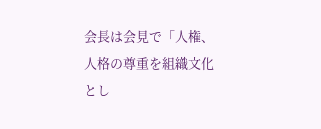会長は会見で「人権、人格の尊重を組織文化とし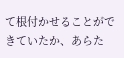て根付かせることができていたか、あらた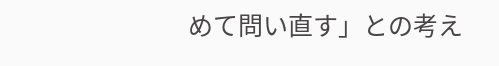めて問い直す」との考え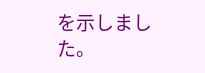を示しました。